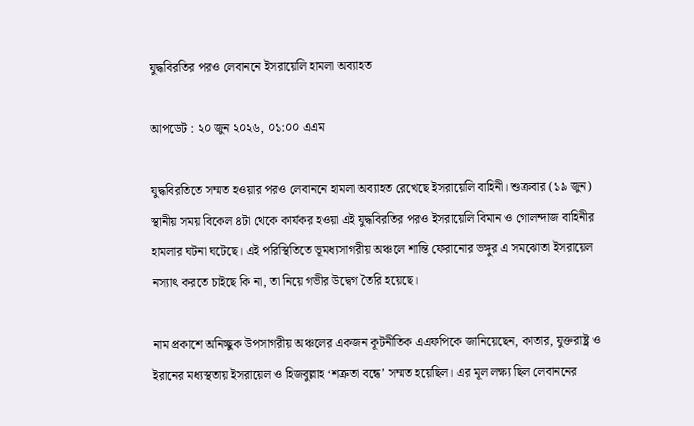যুদ্ধবিরতির পরও লেবাননে ইসরায়েলি হামলা অব্যাহত

আপডেট : ২০ জুন ২০২৬, ০১:০০ এএম

যুদ্ধবিরতিতে সম্মত হওয়ার পরও লেবাননে হামলা অব্যাহত রেখেছে ইসরায়েলি বাহিনী। শুক্রবার (১৯ জুন) স্থানীয় সময় বিকেল ৪টা থেকে কার্যকর হওয়া এই যুদ্ধবিরতির পরও ইসরায়েলি বিমান ও গোলন্দাজ বাহিনীর হামলার ঘটনা ঘটেছে। এই পরিস্থিতিতে ভূমধ্যসাগরীয় অঞ্চলে শান্তি ফেরানোর ভঙ্গুর এ সমঝোতা ইসরায়েল নস্যাৎ করতে চাইছে কি না, তা নিয়ে গভীর উদ্বেগ তৈরি হয়েছে।

নাম প্রকাশে অনিচ্ছুক উপসাগরীয় অঞ্চলের একজন কূটনীতিক এএফপিকে জানিয়েছেন, কাতার, যুক্তরাষ্ট্র ও ইরানের মধ্যস্থতায় ইসরায়েল ও হিজবুল্লাহ ‘শত্রুতা বন্ধে’ সম্মত হয়েছিল। এর মূল লক্ষ্য ছিল লেবাননের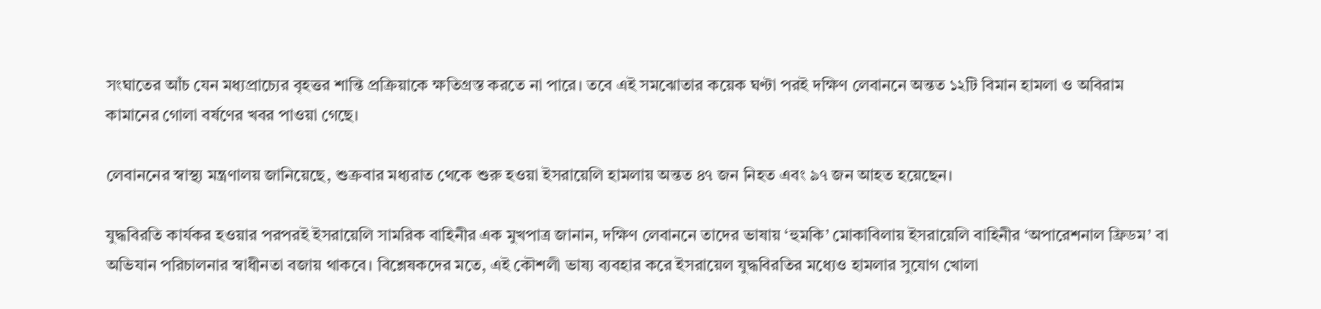সংঘাতের আঁচ যেন মধ্যপ্রাচ্যের বৃহত্তর শান্তি প্রক্রিয়াকে ক্ষতিগ্রস্ত করতে না পারে। তবে এই সমঝোতার কয়েক ঘণ্টা পরই দক্ষিণ লেবাননে অন্তত ১২টি বিমান হামলা ও অবিরাম কামানের গোলা বর্ষণের খবর পাওয়া গেছে।

লেবাননের স্বাস্থ্য মন্ত্রণালয় জানিয়েছে, শুক্রবার মধ্যরাত থেকে শুরু হওয়া ইসরায়েলি হামলায় অন্তত ৪৭ জন নিহত এবং ৯৭ জন আহত হয়েছেন।

যুদ্ধবিরতি কার্যকর হওয়ার পরপরই ইসরায়েলি সামরিক বাহিনীর এক মুখপাত্র জানান, দক্ষিণ লেবাননে তাদের ভাষায় ‘হুমকি’ মোকাবিলায় ইসরায়েলি বাহিনীর ‘অপারেশনাল ফ্রিডম’ বা অভিযান পরিচালনার স্বাধীনতা বজায় থাকবে। বিশ্লেষকদের মতে, এই কৌশলী ভাষ্য ব্যবহার করে ইসরায়েল যুদ্ধবিরতির মধ্যেও হামলার সুযোগ খোলা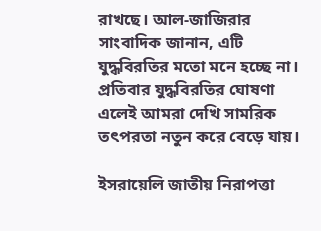রাখছে। আল-জাজিরার সাংবাদিক জানান, এটি যুদ্ধবিরতির মতো মনে হচ্ছে না। প্রতিবার যুদ্ধবিরতির ঘোষণা এলেই আমরা দেখি সামরিক তৎপরতা নতুন করে বেড়ে যায়।

ইসরায়েলি জাতীয় নিরাপত্তা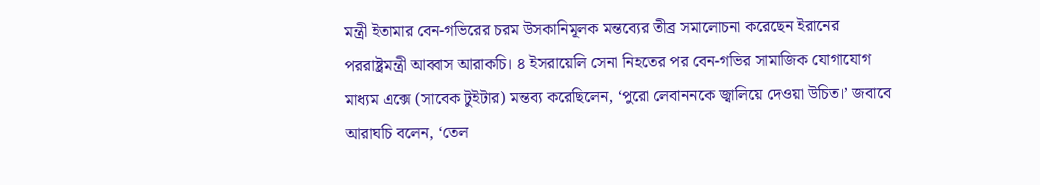মন্ত্রী ইতামার বেন-গভিরের চরম উসকানিমূলক মন্তব্যের তীব্র সমালোচনা করেছেন ইরানের পররাষ্ট্রমন্ত্রী আব্বাস আরাকচি। ৪ ইসরায়েলি সেনা নিহতের পর বেন-গভির সামাজিক যোগাযোগ মাধ্যম এক্সে (সাবেক টুইটার) মন্তব্য করেছিলেন, ‘পুরো লেবাননকে জ্বালিয়ে দেওয়া উচিত।’ জবাবে আরাঘচি বলেন, ‘তেল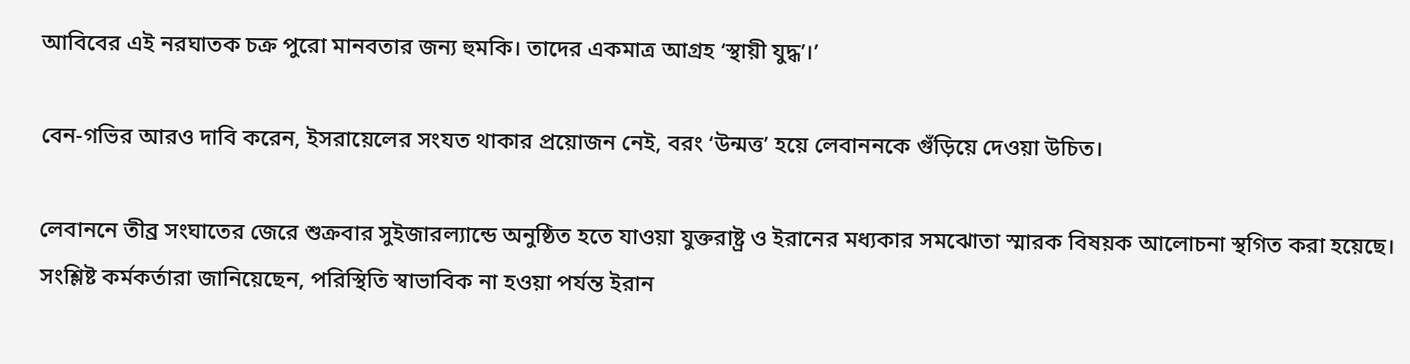আবিবের এই নরঘাতক চক্র পুরো মানবতার জন্য হুমকি। তাদের একমাত্র আগ্রহ ‘স্থায়ী যুদ্ধ’।’

বেন-গভির আরও দাবি করেন, ইসরায়েলের সংযত থাকার প্রয়োজন নেই, বরং ‘উন্মত্ত’ হয়ে লেবাননকে গুঁড়িয়ে দেওয়া উচিত।

লেবাননে তীব্র সংঘাতের জেরে শুক্রবার সুইজারল্যান্ডে অনুষ্ঠিত হতে যাওয়া যুক্তরাষ্ট্র ও ইরানের মধ্যকার সমঝোতা স্মারক বিষয়ক আলোচনা স্থগিত করা হয়েছে। সংশ্লিষ্ট কর্মকর্তারা জানিয়েছেন, পরিস্থিতি স্বাভাবিক না হওয়া পর্যন্ত ইরান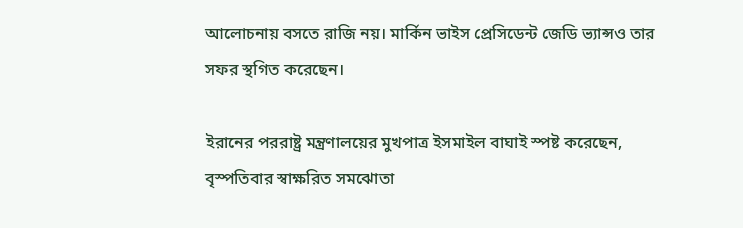আলোচনায় বসতে রাজি নয়। মার্কিন ভাইস প্রেসিডেন্ট জেডি ভ্যান্সও তার সফর স্থগিত করেছেন।

ইরানের পররাষ্ট্র মন্ত্রণালয়ের মুখপাত্র ইসমাইল বাঘাই স্পষ্ট করেছেন, বৃস্পতিবার স্বাক্ষরিত সমঝোতা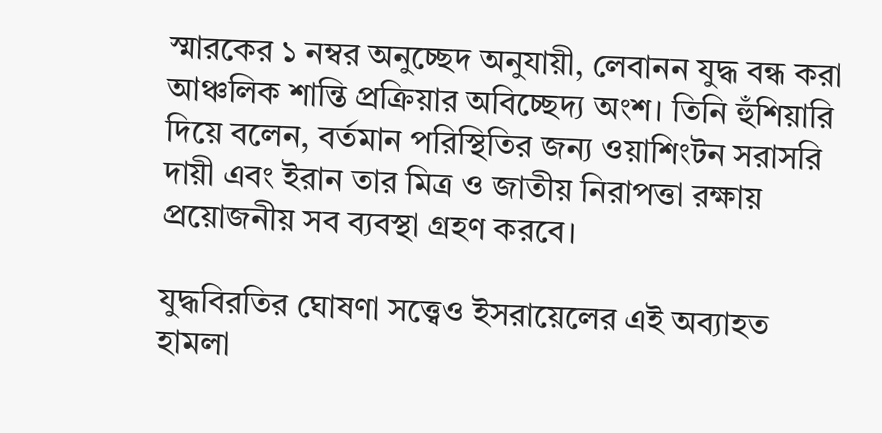স্মারকের ১ নম্বর অনুচ্ছেদ অনুযায়ী, লেবানন যুদ্ধ বন্ধ করা আঞ্চলিক শান্তি প্রক্রিয়ার অবিচ্ছেদ্য অংশ। তিনি হুঁশিয়ারি দিয়ে বলেন, বর্তমান পরিস্থিতির জন্য ওয়াশিংটন সরাসরি দায়ী এবং ইরান তার মিত্র ও জাতীয় নিরাপত্তা রক্ষায় প্রয়োজনীয় সব ব্যবস্থা গ্রহণ করবে।

যুদ্ধবিরতির ঘোষণা সত্ত্বেও ইসরায়েলের এই অব্যাহত হামলা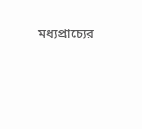মধ্যপ্রাচ্যের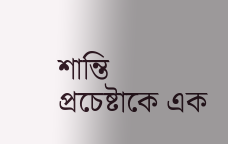শান্তি প্রচেষ্টাকে এক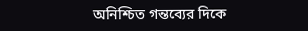অনিশ্চিত গন্তব্যের দিকে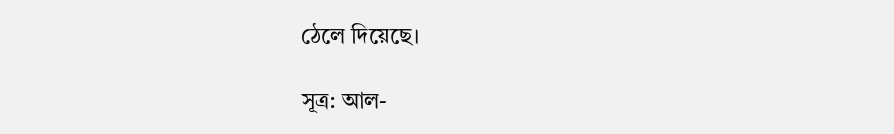ঠেলে দিয়েছে।

সূত্র: আল-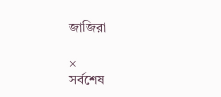জাজিরা

×
সর্বশেষ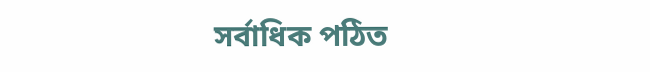সর্বাধিক পঠিত